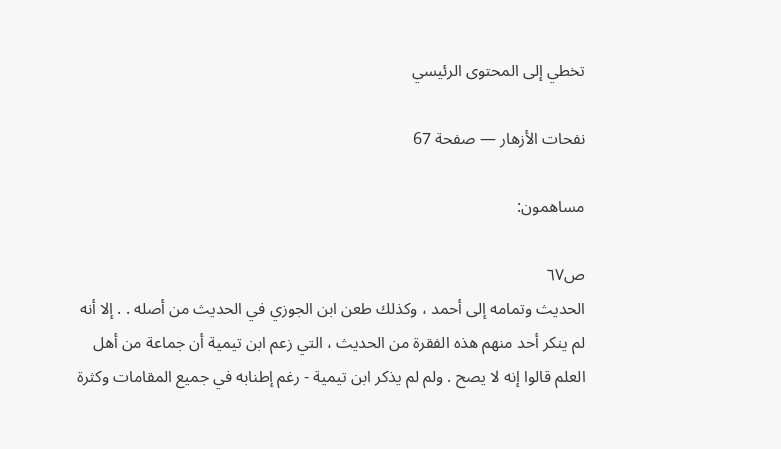تخطي إلى المحتوى الرئيسي

نفحات الأزهار — صفحة 67

مساهمون:

ص٦٧
الحديث وتمامه إلى أحمد ، وكذلك طعن ابن الجوزي في الحديث من أصله . . إلا أنه لم ينكر أحد منهم هذه الفقرة من الحديث ، التي زعم ابن تيمية أن جماعة من أهل العلم قالوا إنه لا يصح . ولم لم يذكر ابن تيمية - رغم إطنابه في جميع المقامات وكثرة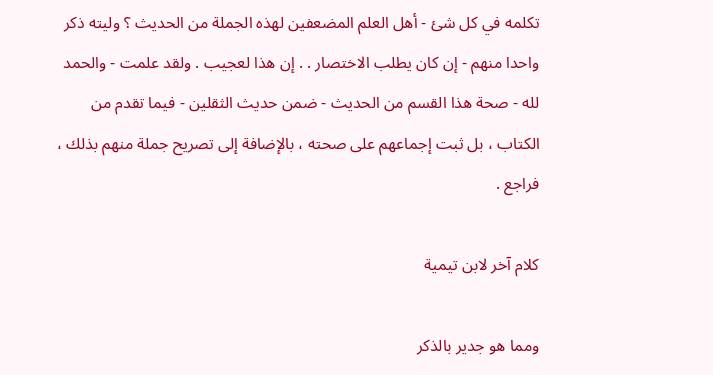تكلمه في كل شئ - أهل العلم المضعفين لهذه الجملة من الحديث ؟ وليته ذكر واحدا منهم - إن كان يطلب الاختصار . . إن هذا لعجيب . ولقد علمت - والحمد لله - صحة هذا القسم من الحديث - ضمن حديث الثقلين - فيما تقدم من الكتاب ، بل ثبت إجماعهم على صحته ، بالإضافة إلى تصريح جملة منهم بذلك ، فراجع .

كلام آخر لابن تيمية

ومما هو جدير بالذكر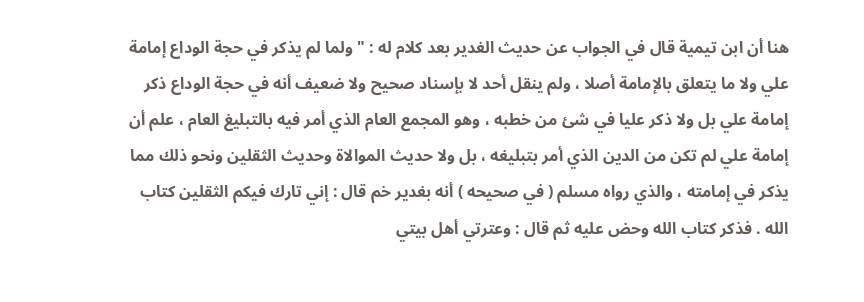هنا أن ابن تيمية قال في الجواب عن حديث الغدير بعد كلام له : " ولما لم يذكر في حجة الوداع إمامة علي ولا ما يتعلق بالإمامة أصلا ، ولم ينقل أحد لا بإسناد صحيح ولا ضعيف أنه في حجة الوداع ذكر إمامة علي بل ولا ذكر عليا في شئ من خطبه ، وهو المجمع العام الذي أمر فيه بالتبليغ العام ، علم أن إمامة علي لم تكن من الدين الذي أمر بتبليغه ، بل ولا حديث الموالاة وحديث الثقلين ونحو ذلك مما يذكر في إمامته ، والذي رواه مسلم ( في صحيحه ) أنه بغدير خم قال : إني تارك فيكم الثقلين كتاب الله . فذكر كتاب الله وحض عليه ثم قال : وعترتي أهل بيتي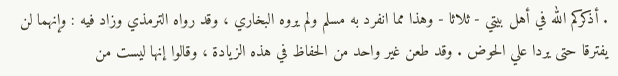. أذكركم الله في أهل بيتي - ثلاثا - وهذا مما انفرد به مسلم ولم يروه البخاري ، وقد رواه الترمذي وزاد فيه : وإنهما لن يفترقا حتى يردا علي الحوض . وقد طعن غير واحد من الحفاظ في هذه الزيادة ، وقالوا إنها ليست من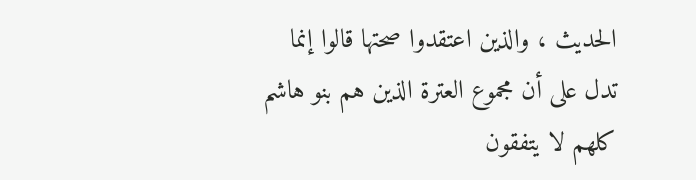الحديث ، والذين اعتقدوا صحتها قالوا إنما تدل على أن مجموع العترة الذين هم بنو هاشم كلهم لا يتفقون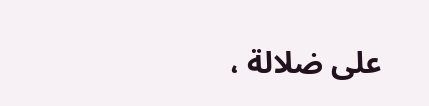على ضلالة ،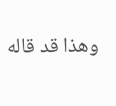وهذا قد قاله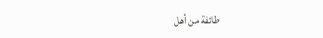طائفة من أهل